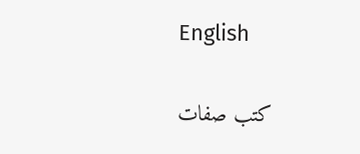English

كتب صفات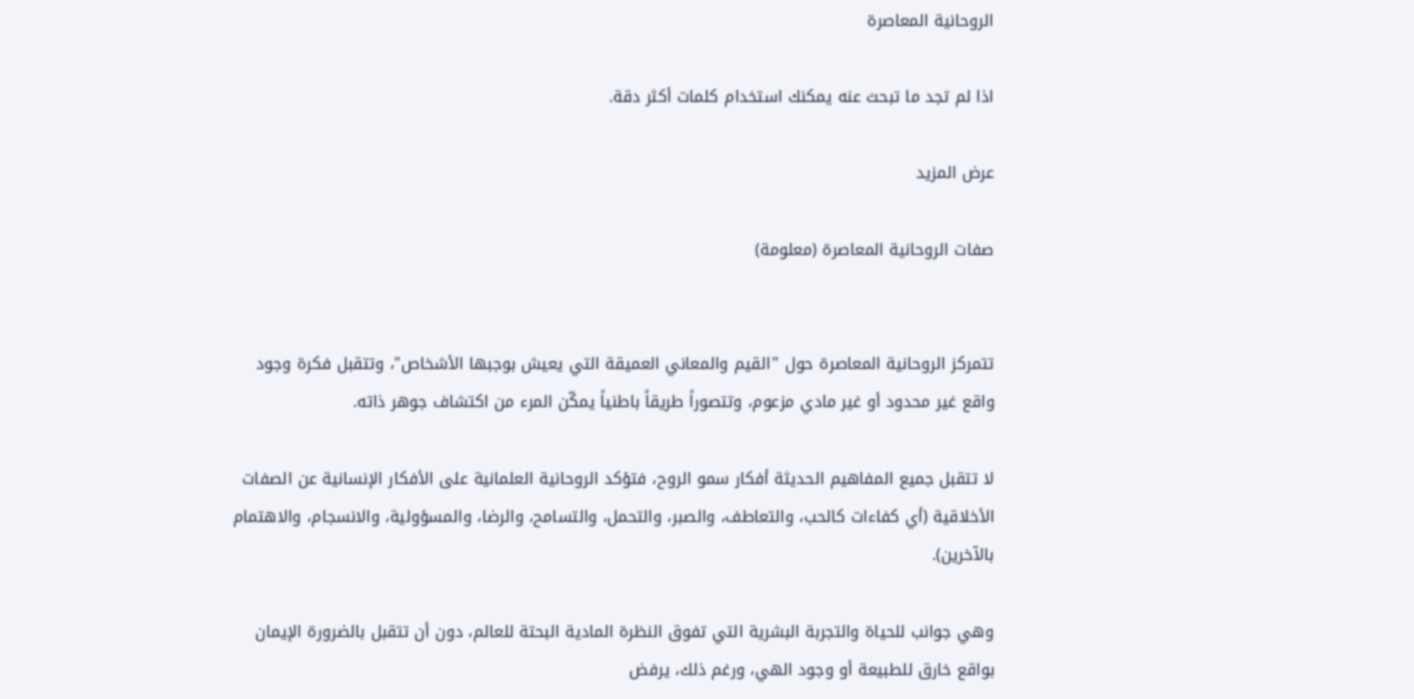الروحانية المعاصرة

اذا لم تجد ما تبحث عنه يمكنك استخدام كلمات أكثر دقة.

عرض المزيد

صفات الروحانية المعاصرة (معلومة)


تتمركز الروحانية المعاصرة حول "القيم والمعاني العميقة التي يعيش بوجبها الأشخاص"، وتتقبل فكرة وجود واقع غير محدود أو غير مادي مزعوم، وتتصوراً طريقاً باطنياً يمكّن المرء من اكتشاف جوهر ذاته.

لا تتقبل جميع المفاهيم الحديثة أفكار سمو الروح، فتؤكد الروحانية العلمانية على الأفكار الإنسانية عن الصفات الأخلاقية (أي كفاءات كالحب، والتعاطف، والصبر، والتحمل، والتسامح، والرضا، والمسؤولية، والانسجام، والاهتمام بالآخرين).

وهي جوانب للحياة والتجربة البشرية التي تفوق النظرة المادية البحتة للعالم، دون أن تتقبل بالضرورة الإيمان بواقع خارق للطبيعة أو وجود الهي، ورغم ذلك، يرفض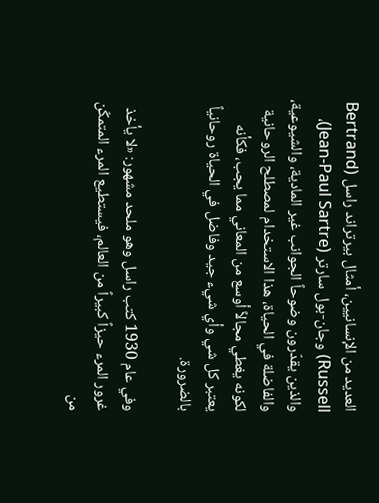العديد من الإنسانيين، أمثال بيرتراند راسل (Bertrand Russell) وجان-بول سارتر (Jean-Paul Sartre)، والذين يقدّرون وضوحاً الجوانب غير المادية، والشيوعية، والفاضلة في الحياة، هذا الاستخدام لمصطلح الروحانية لكونه يغطي مجالاً أوسع من المعاني مما يجب، فكأنه يعتبر كل شي وأي شيء جيد وفاضل في الحياة روحانياً بالضرورة.

وفي عام 1930 كتب راسل وهو ملحد مشهور: «لا يأخذ غرور المرء حيزاً كبيراً من العالم، فيستطيع المرء المتمكّن من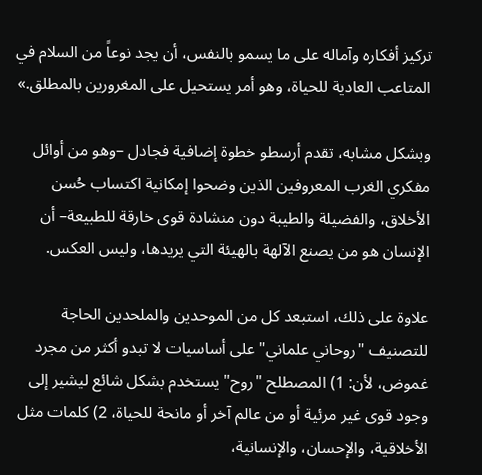تركيز أفكاره وآماله على ما يسمو بالنفس، أن يجد نوعاً من السلام في المتاعب العادية للحياة، وهو أمر يستحيل على المغرورين بالمطلق.»

وبشكل مشابه، تقدم أرسطو خطوة إضافية فجادل –وهو من أوائل مفكري الغرب المعروفين الذين وضحوا إمكانية اكتساب حُسن الأخلاق، والفضيلة والطيبة دون منشادة قوى خارقة للطبيعة– أن الإنسان هو من يصنع الآلهة بالهيئة التي يريدها، وليس العكس.

علاوة على ذلك، استبعد كل من الموحدين والملحدين الحاجة للتصنيف "روحاني علماني" على أساسيات لا تبدو أكثر من مجرد غموض، لأن: 1) المصطلح "روح" يستخدم بشكل شائع ليشير إلى وجود قوى غير مرئية أو من عالم آخر أو مانحة للحياة، 2) كلمات مثل الأخلاقية، والإحسان، والإنسانية،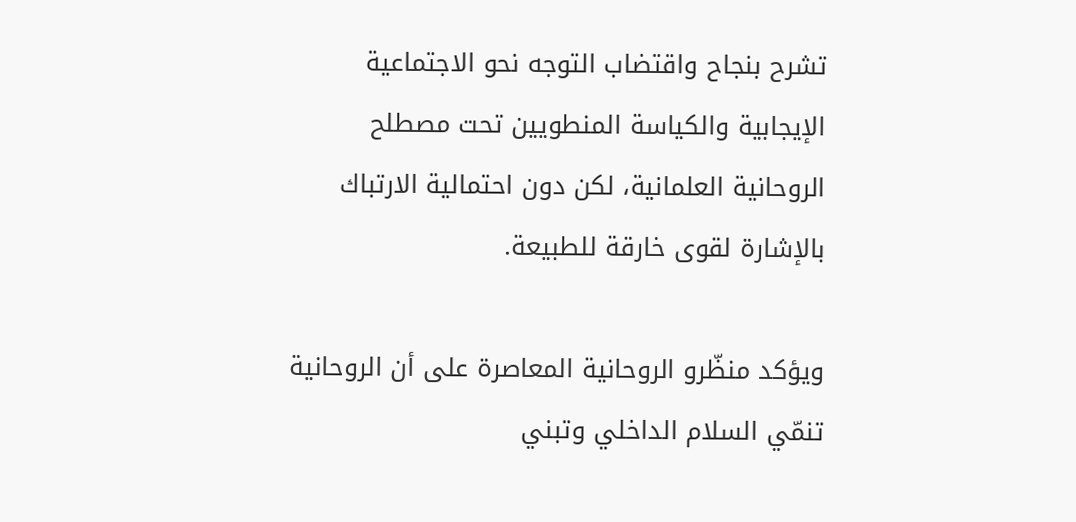تشرح بنجاح واقتضاب التوجه نحو الاجتماعية الإيجابية والكياسة المنطويين تحت مصطلح الروحانية العلمانية، لكن دون احتمالية الارتباك بالإشارة لقوى خارقة للطبيعة.

ويؤكد منظّرو الروحانية المعاصرة على أن الروحانية تنمّي السلام الداخلي وتبني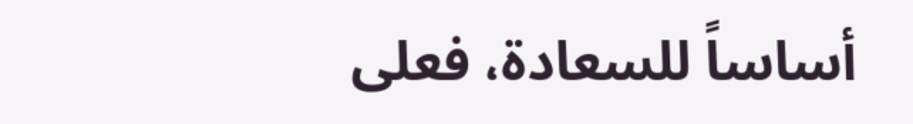أساساً للسعادة، فعلى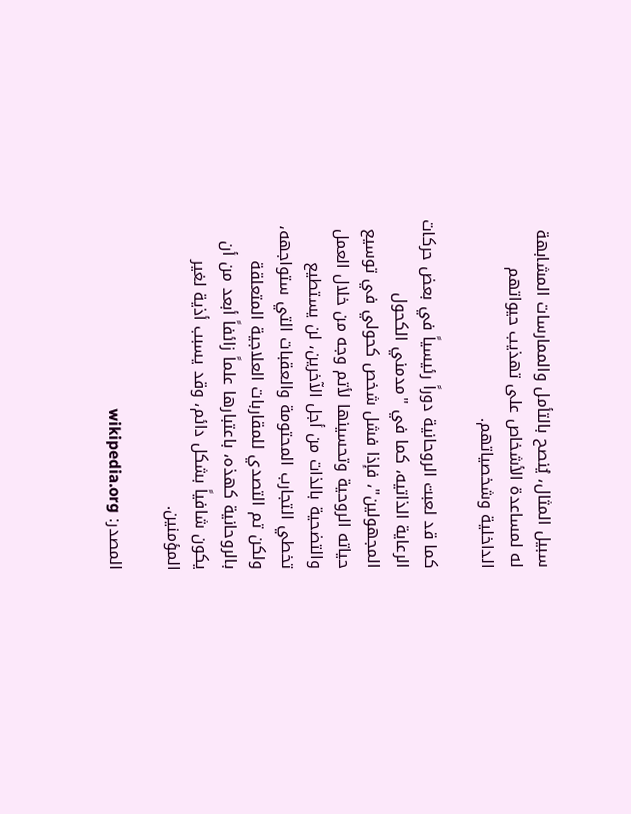سبيل المثال، يُنصح بالتأمل والممارسات المشابهة له لمساعدة الأشخاص على تهذيب حيواتهم الداخلية وشخصياتهم.

كما قد لعبت الروحانية دوراً رئيسياً في بعض حركات الرعاية الذاتيه، كما في "مدمني الكحول المجهولين"، فإذا فشل شخص كحولي في توسيع حياته الروحية وتحسينها لأتم وجه من خلال العمل والتضحية بالذات من أجل الآخرين، لن يستطيع تخطي التجارب المحتومة والعقبات التي ستواجهه، ولكن تم التصدي للمقاربات العلاجية المتعلقة بالروحانية كهذه، باعتبارها علماً زائفاً أبعد من أن يكون شافياً بشكل دائم، وقد يسبب أذية لغير المؤمنين.

المصدر: wikipedia.org